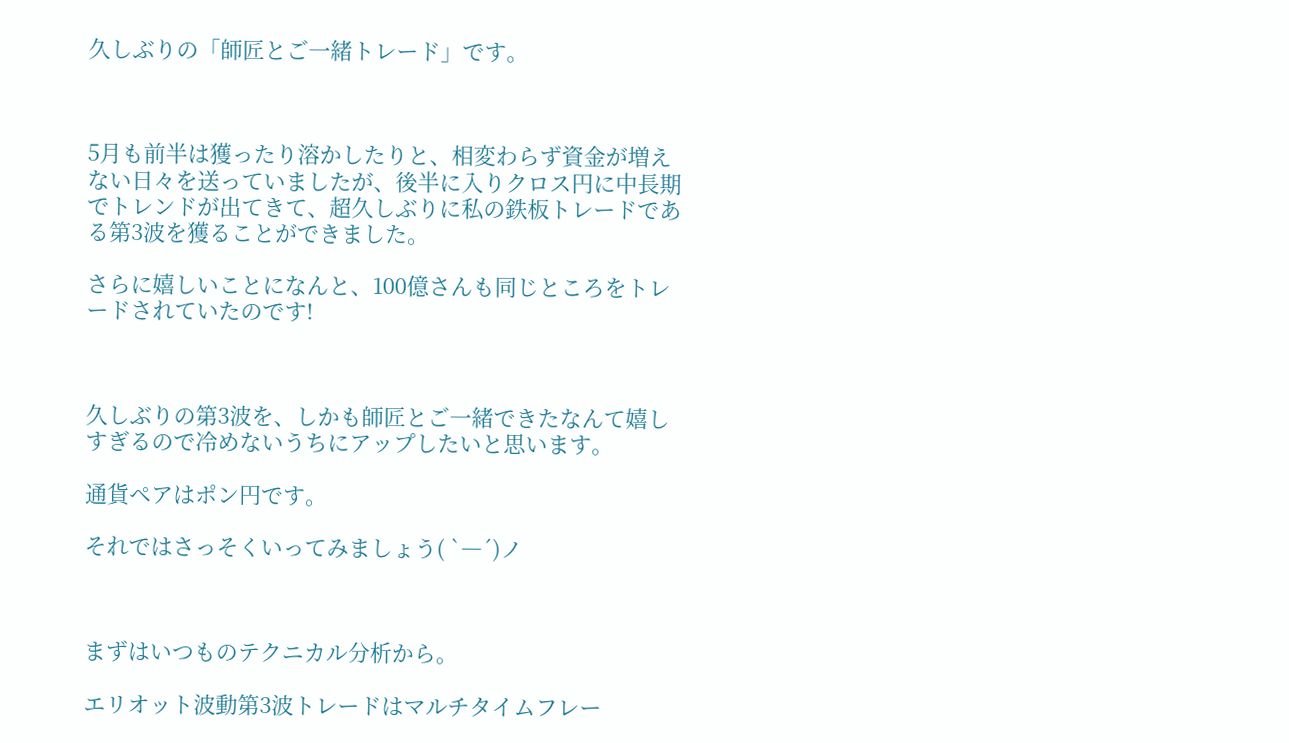久しぶりの「師匠とご一緒トレード」です。



5月も前半は獲ったり溶かしたりと、相変わらず資金が増えない日々を送っていましたが、後半に入りクロス円に中長期でトレンドが出てきて、超久しぶりに私の鉄板トレードである第3波を獲ることができました。

さらに嬉しいことになんと、100億さんも同じところをトレードされていたのです!



久しぶりの第3波を、しかも師匠とご一緒できたなんて嬉しすぎるので冷めないうちにアップしたいと思います。

通貨ペアはポン円です。

それではさっそくいってみましょう( `―´)ノ



まずはいつものテクニカル分析から。

エリオット波動第3波トレードはマルチタイムフレー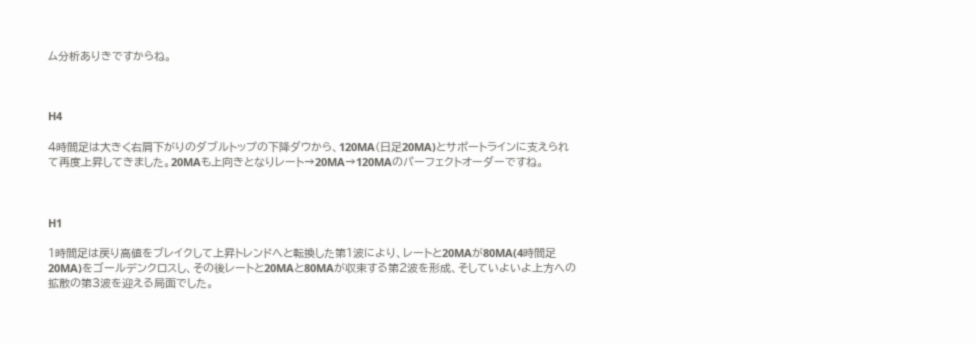ム分析ありきですからね。



H4

4時間足は大きく右肩下がりのダブルトップの下降ダウから、120MA(日足20MA)とサポートラインに支えられて再度上昇してきました。20MAも上向きとなりレート→20MA→120MAのパーフェクトオーダーですね。



H1

1時間足は戻り高値をブレイクして上昇トレンドへと転換した第1波により、レートと20MAが80MA(4時間足20MA)をゴールデンクロスし、その後レートと20MAと80MAが収束する第2波を形成、そしていよいよ上方への拡散の第3波を迎える局面でした。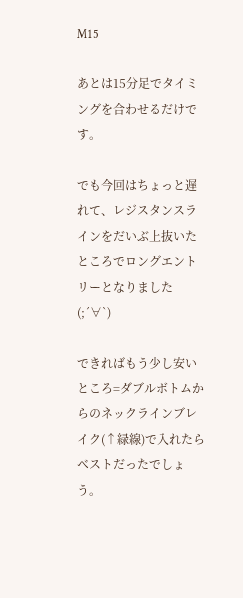M15

あとは15分足でタイミングを合わせるだけです。

でも今回はちょっと遅れて、レジスタンスラインをだいぶ上抜いたところでロングエントリーとなりました(;´∀`)

できればもう少し安いところ=ダブルボトムからのネックラインブレイク(↑緑線)で入れたらベストだったでしょう。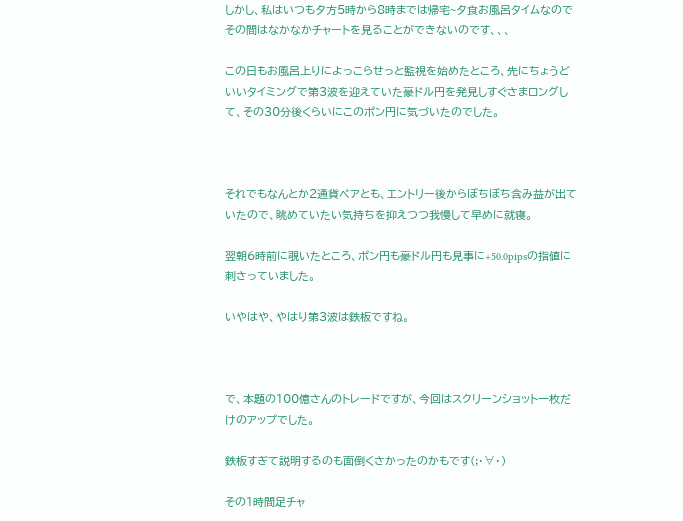しかし、私はいつも夕方5時から8時までは帰宅~夕食お風呂タイムなのでその間はなかなかチャートを見ることができないのです、、、

この日もお風呂上りによっこらせっと監視を始めたところ、先にちょうどいいタイミングで第3波を迎えていた豪ドル円を発見しすぐさまロングして、その30分後くらいにこのポン円に気づいたのでした。



それでもなんとか2通貨ペアとも、エントリー後からぼちぼち含み益が出ていたので、眺めていたい気持ちを抑えつつ我慢して早めに就寝。

翌朝6時前に覗いたところ、ポン円も豪ドル円も見事に+50.0pipsの指値に刺さっていました。

いやはや、やはり第3波は鉄板ですね。



で、本題の100億さんのトレードですが、今回はスクリーンショット一枚だけのアップでした。

鉄板すぎて説明するのも面倒くさかったのかもです(;・∀・)

その1時間足チャ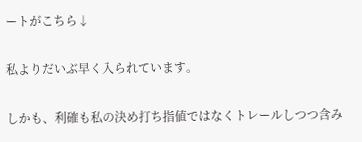ートがこちら↓

私よりだいぶ早く入られています。

しかも、利確も私の決め打ち指値ではなくトレールしつつ含み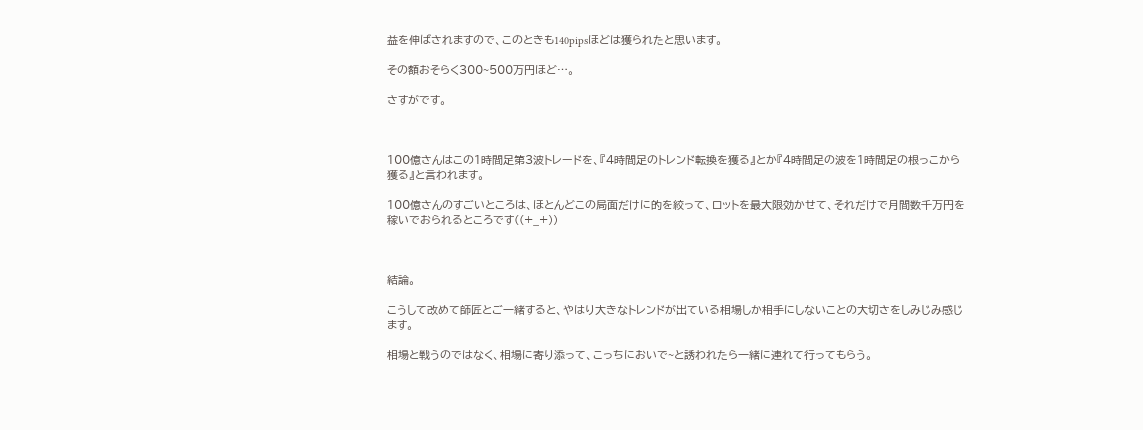益を伸ばされますので、このときも140pipsほどは獲られたと思います。

その額おそらく300~500万円ほど…。

さすがです。



100億さんはこの1時間足第3波トレードを、『4時間足のトレンド転換を獲る』とか『4時間足の波を1時間足の根っこから獲る』と言われます。

100億さんのすごいところは、ほとんどこの局面だけに的を絞って、ロットを最大限効かせて、それだけで月間数千万円を稼いでおられるところです((+_+))



結論。

こうして改めて師匠とご一緒すると、やはり大きなトレンドが出ている相場しか相手にしないことの大切さをしみじみ感じます。

相場と戦うのではなく、相場に寄り添って、こっちにおいで~と誘われたら一緒に連れて行ってもらう。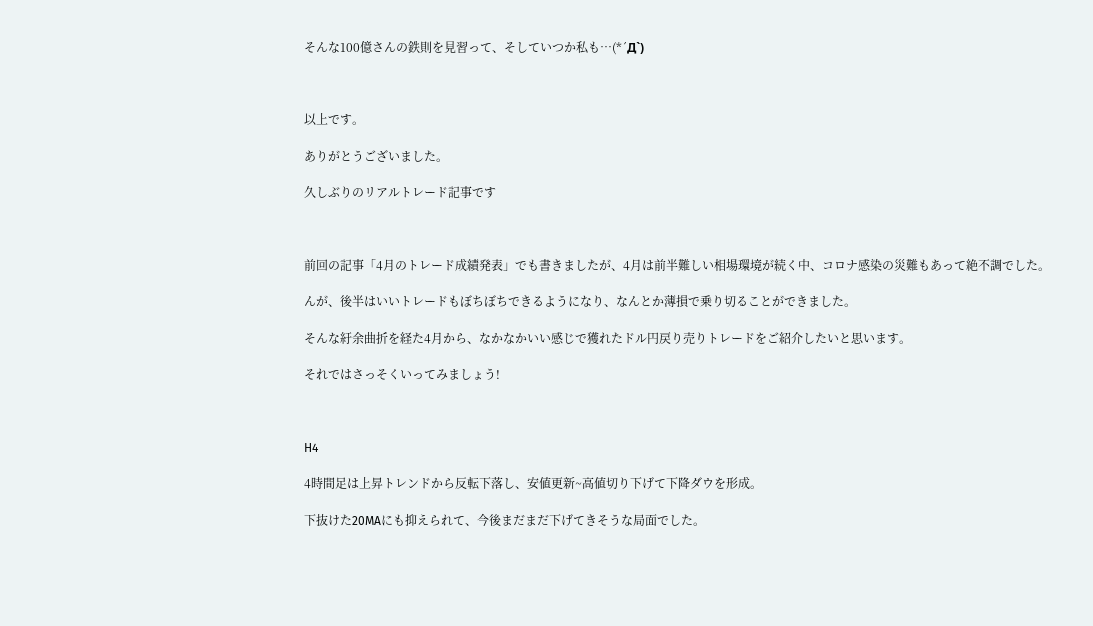そんな100億さんの鉄則を見習って、そしていつか私も…(*´Д`)



以上です。

ありがとうございました。

久しぶりのリアルトレード記事です



前回の記事「4月のトレード成績発表」でも書きましたが、4月は前半難しい相場環境が続く中、コロナ感染の災難もあって絶不調でした。

んが、後半はいいトレードもぼちぼちできるようになり、なんとか薄損で乗り切ることができました。

そんな紆余曲折を経た4月から、なかなかいい感じで獲れたドル円戻り売りトレードをご紹介したいと思います。

それではさっそくいってみましょう!



H4

4時間足は上昇トレンドから反転下落し、安値更新~高値切り下げて下降ダウを形成。

下抜けた20MAにも抑えられて、今後まだまだ下げてきそうな局面でした。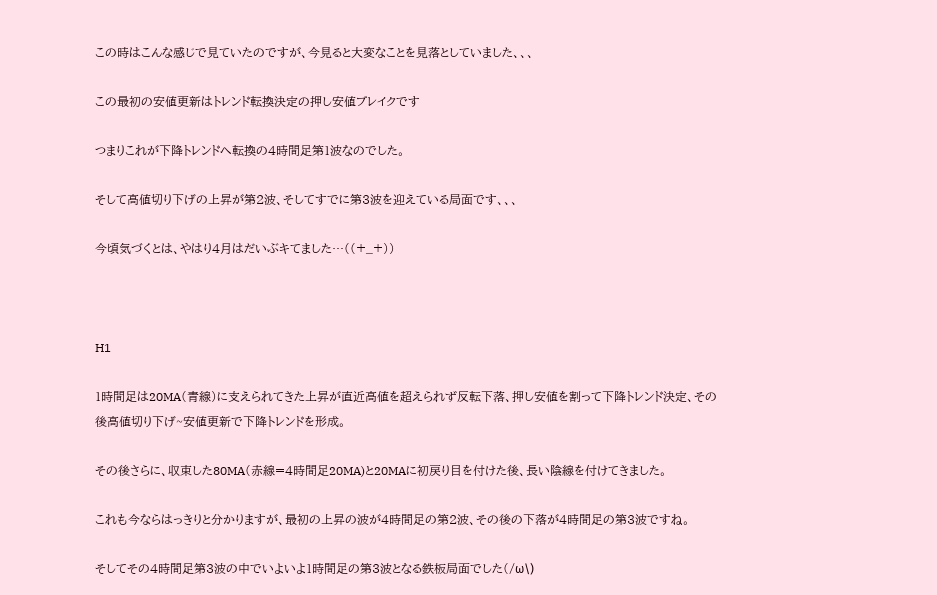この時はこんな感じで見ていたのですが、今見ると大変なことを見落としていました、、、

この最初の安値更新はトレンド転換決定の押し安値ブレイクです

つまりこれが下降トレンドへ転換の4時間足第1波なのでした。

そして高値切り下げの上昇が第2波、そしてすでに第3波を迎えている局面です、、、

今頃気づくとは、やはり4月はだいぶキてました…((+_+))



H1

1時間足は20MA(青線)に支えられてきた上昇が直近高値を超えられず反転下落、押し安値を割って下降トレンド決定、その後高値切り下げ~安値更新で下降トレンドを形成。

その後さらに、収束した80MA(赤線=4時間足20MA)と20MAに初戻り目を付けた後、長い陰線を付けてきました。

これも今ならはっきりと分かりますが、最初の上昇の波が4時間足の第2波、その後の下落が4時間足の第3波ですね。

そしてその4時間足第3波の中でいよいよ1時間足の第3波となる鉄板局面でした(/ω\)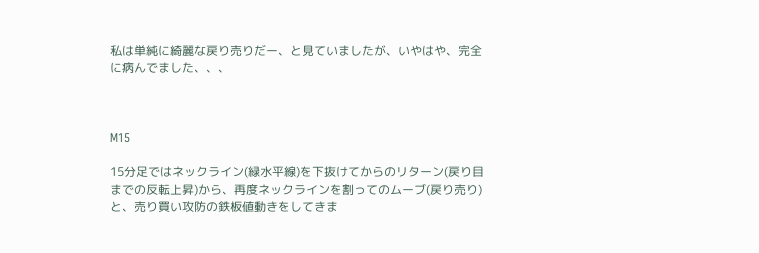私は単純に綺麗な戻り売りだー、と見ていましたが、いやはや、完全に病んでました、、、



M15

15分足ではネックライン(緑水平線)を下抜けてからのリターン(戻り目までの反転上昇)から、再度ネックラインを割ってのムーブ(戻り売り)と、売り買い攻防の鉄板値動きをしてきま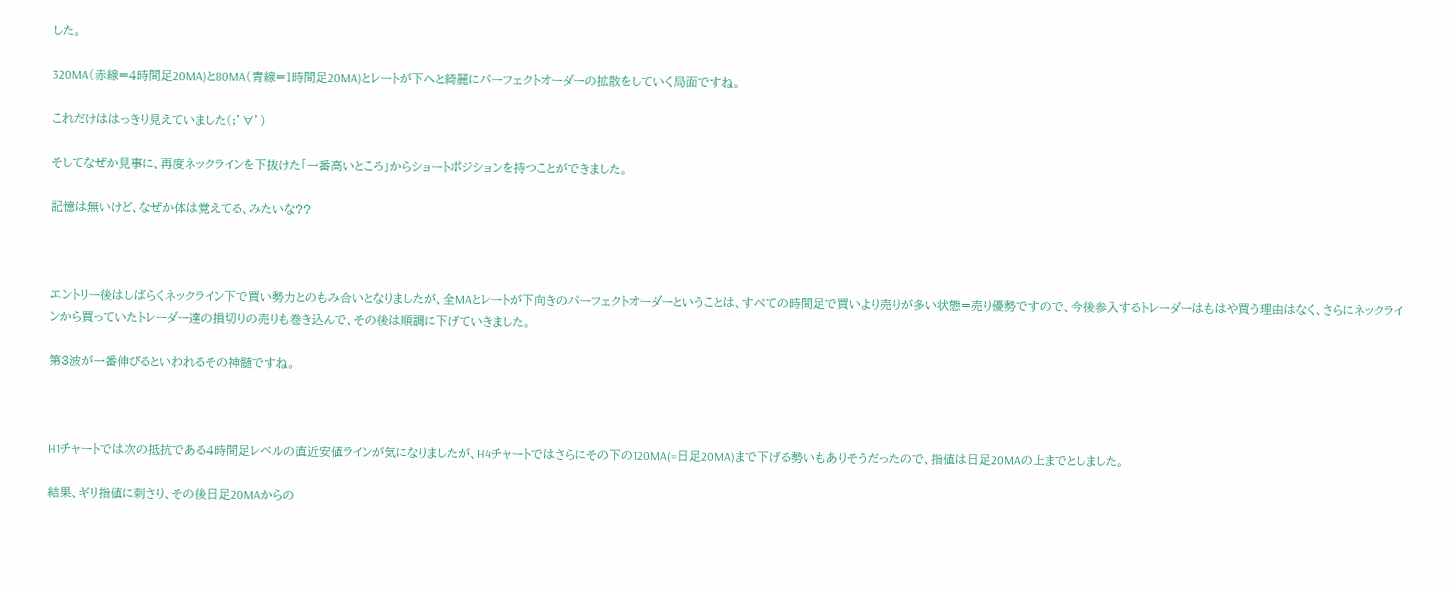した。

320MA(赤線=4時間足20MA)と80MA(青線=1時間足20MA)とレートが下へと綺麗にパーフェクトオーダーの拡散をしていく局面ですね。

これだけははっきり見えていました(;’∀’)

そしてなぜか見事に、再度ネックラインを下抜けた「一番高いところ」からショートポジションを持つことができました。

記憶は無いけど、なぜか体は覚えてる、みたいな??



エントリー後はしばらくネックライン下で買い勢力とのもみ合いとなりましたが、全MAとレートが下向きのパーフェクトオーダーということは、すべての時間足で買いより売りが多い状態=売り優勢ですので、今後参入するトレーダーはもはや買う理由はなく、さらにネックラインから買っていたトレーダー達の損切りの売りも巻き込んで、その後は順調に下げていきました。

第3波が一番伸びるといわれるその神髄ですね。



H1チャートでは次の抵抗である4時間足レベルの直近安値ラインが気になりましたが、H4チャートではさらにその下の120MA(=日足20MA)まで下げる勢いもありそうだったので、指値は日足20MAの上までとしました。

結果、ギリ指値に刺さり、その後日足20MAからの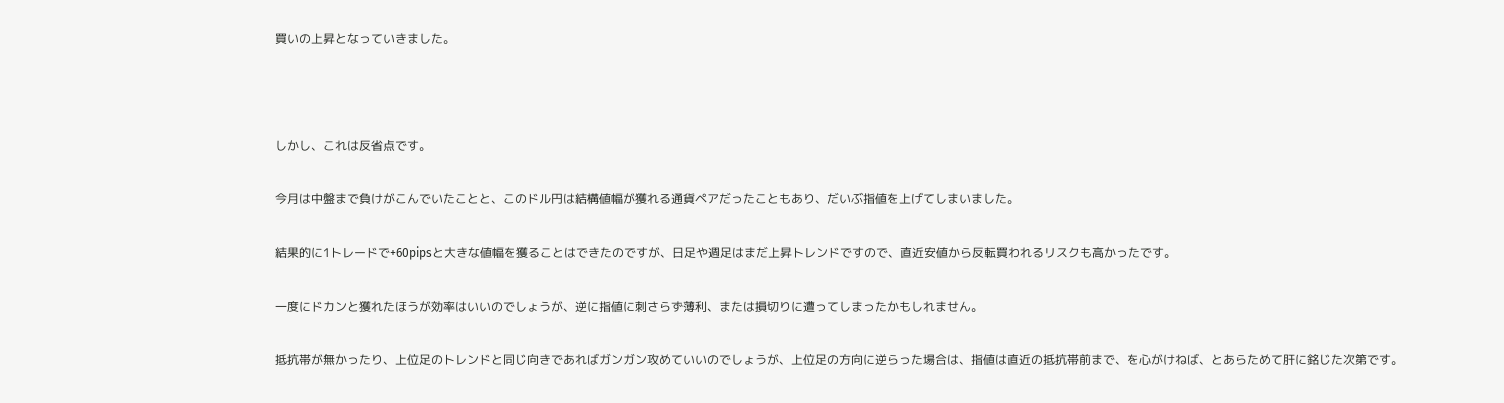買いの上昇となっていきました。



しかし、これは反省点です。

今月は中盤まで負けがこんでいたことと、このドル円は結構値幅が獲れる通貨ペアだったこともあり、だいぶ指値を上げてしまいました。

結果的に1トレードで+60pipsと大きな値幅を獲ることはできたのですが、日足や週足はまだ上昇トレンドですので、直近安値から反転買われるリスクも高かったです。

一度にドカンと獲れたほうが効率はいいのでしょうが、逆に指値に刺さらず薄利、または損切りに遭ってしまったかもしれません。

抵抗帯が無かったり、上位足のトレンドと同じ向きであればガンガン攻めていいのでしょうが、上位足の方向に逆らった場合は、指値は直近の抵抗帯前まで、を心がけねば、とあらためて肝に銘じた次第です。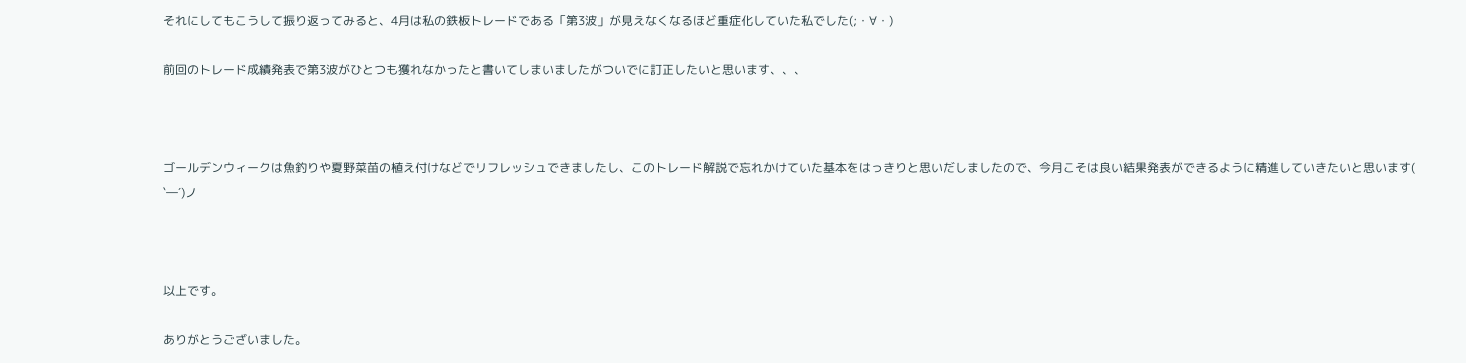それにしてもこうして振り返ってみると、4月は私の鉄板トレードである「第3波」が見えなくなるほど重症化していた私でした(;・∀・)

前回のトレード成績発表で第3波がひとつも獲れなかったと書いてしまいましたがついでに訂正したいと思います、、、



ゴールデンウィークは魚釣りや夏野菜苗の植え付けなどでリフレッシュできましたし、このトレード解説で忘れかけていた基本をはっきりと思いだしましたので、今月こそは良い結果発表ができるように精進していきたいと思います( `―´)ノ



以上です。

ありがとうございました。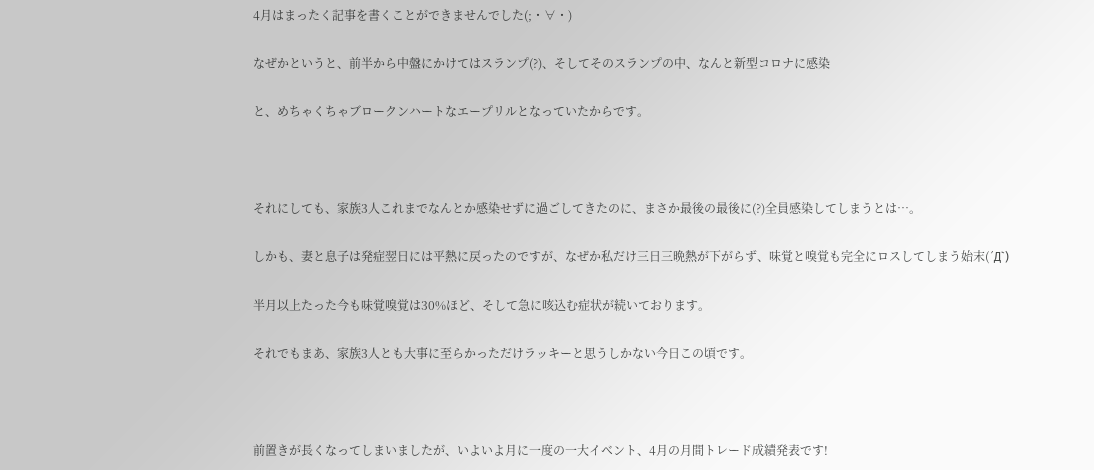4月はまったく記事を書くことができませんでした(;・∀・)

なぜかというと、前半から中盤にかけてはスランプ(?)、そしてそのスランプの中、なんと新型コロナに感染

と、めちゃくちゃブロークンハートなエープリルとなっていたからです。



それにしても、家族3人これまでなんとか感染せずに過ごしてきたのに、まさか最後の最後に(?)全員感染してしまうとは…。

しかも、妻と息子は発症翌日には平熱に戻ったのですが、なぜか私だけ三日三晩熱が下がらず、味覚と嗅覚も完全にロスしてしまう始末(´Д`)

半月以上たった今も味覚嗅覚は30%ほど、そして急に咳込む症状が続いております。

それでもまあ、家族3人とも大事に至らかっただけラッキーと思うしかない今日この頃です。



前置きが長くなってしまいましたが、いよいよ月に一度の一大イベント、4月の月間トレード成績発表です!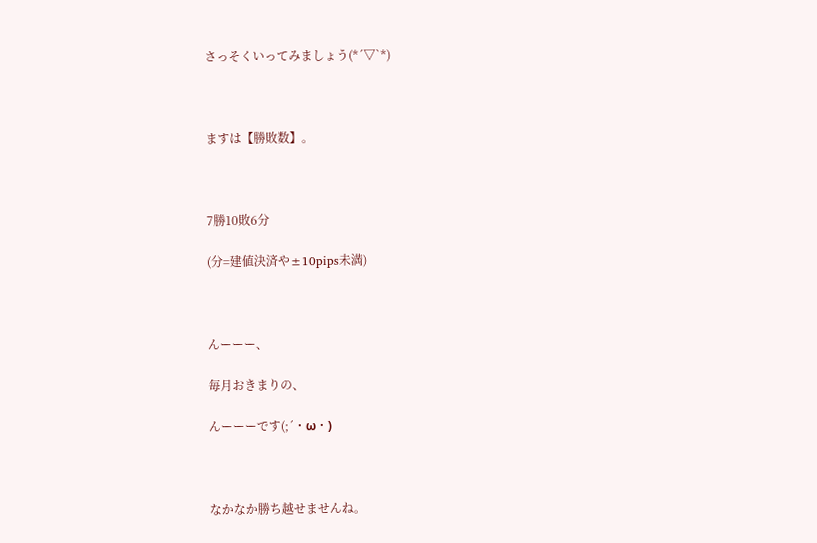さっそくいってみましょう(*´▽`*)



ますは【勝敗数】。



7勝10敗6分

(分=建値決済や±10pips未満)



んーーー、

毎月おきまりの、

んーーーです(;´・ω・)



なかなか勝ち越せませんね。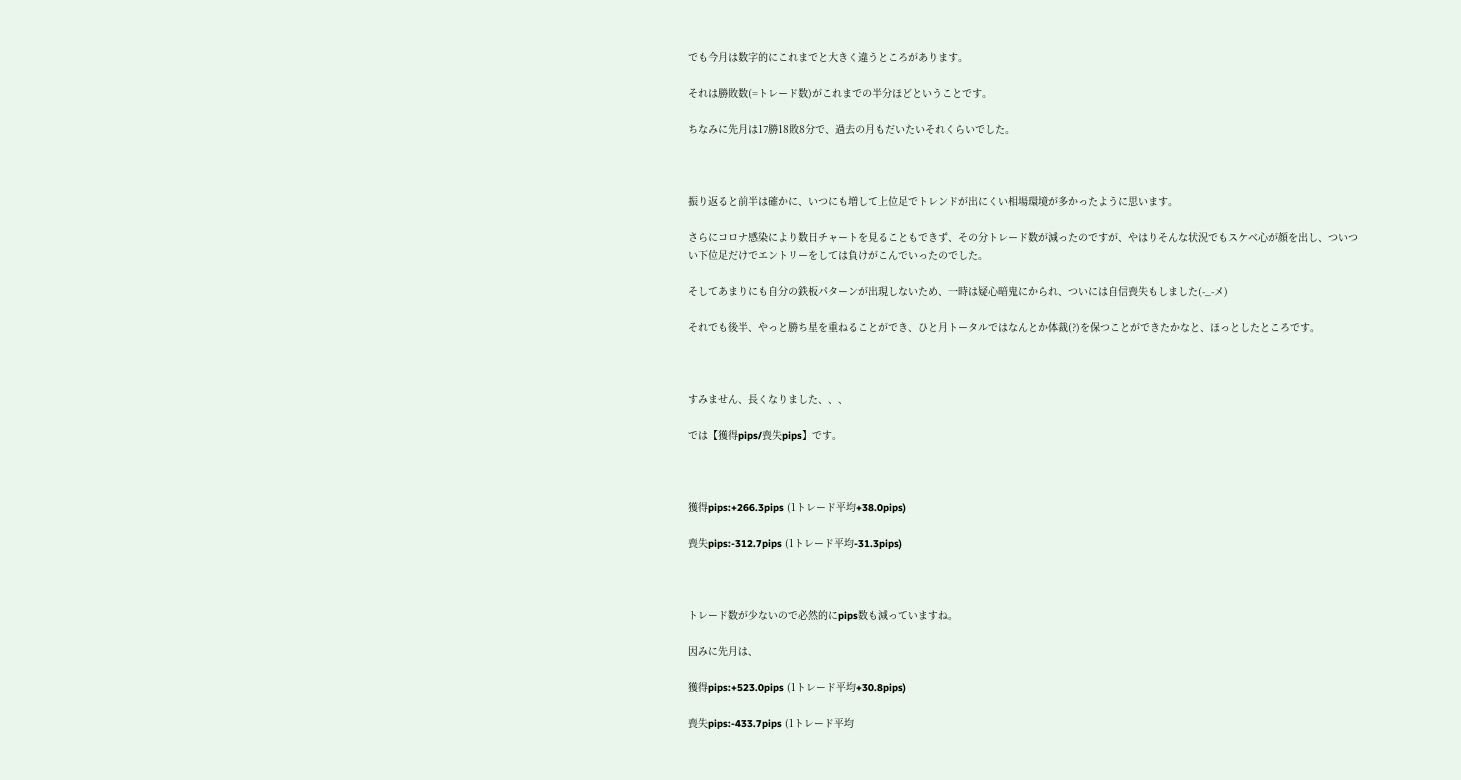でも今月は数字的にこれまでと大きく違うところがあります。

それは勝敗数(=トレード数)がこれまでの半分ほどということです。

ちなみに先月は17勝18敗8分で、過去の月もだいたいそれくらいでした。



振り返ると前半は確かに、いつにも増して上位足でトレンドが出にくい相場環境が多かったように思います。

さらにコロナ感染により数日チャートを見ることもできず、その分トレード数が減ったのですが、やはりそんな状況でもスケベ心が顏を出し、ついつい下位足だけでエントリーをしては負けがこんでいったのでした。

そしてあまりにも自分の鉄板パターンが出現しないため、一時は疑心暗鬼にかられ、ついには自信喪失もしました(-_-メ)

それでも後半、やっと勝ち星を重ねることができ、ひと月トータルではなんとか体裁(?)を保つことができたかなと、ほっとしたところです。



すみません、長くなりました、、、

では【獲得pips/喪失pips】です。



獲得pips:+266.3pips (1トレード平均+38.0pips)

喪失pips:-312.7pips (1トレード平均-31.3pips)



トレード数が少ないので必然的にpips数も減っていますね。

因みに先月は、

獲得pips:+523.0pips (1トレード平均+30.8pips)

喪失pips:-433.7pips (1トレード平均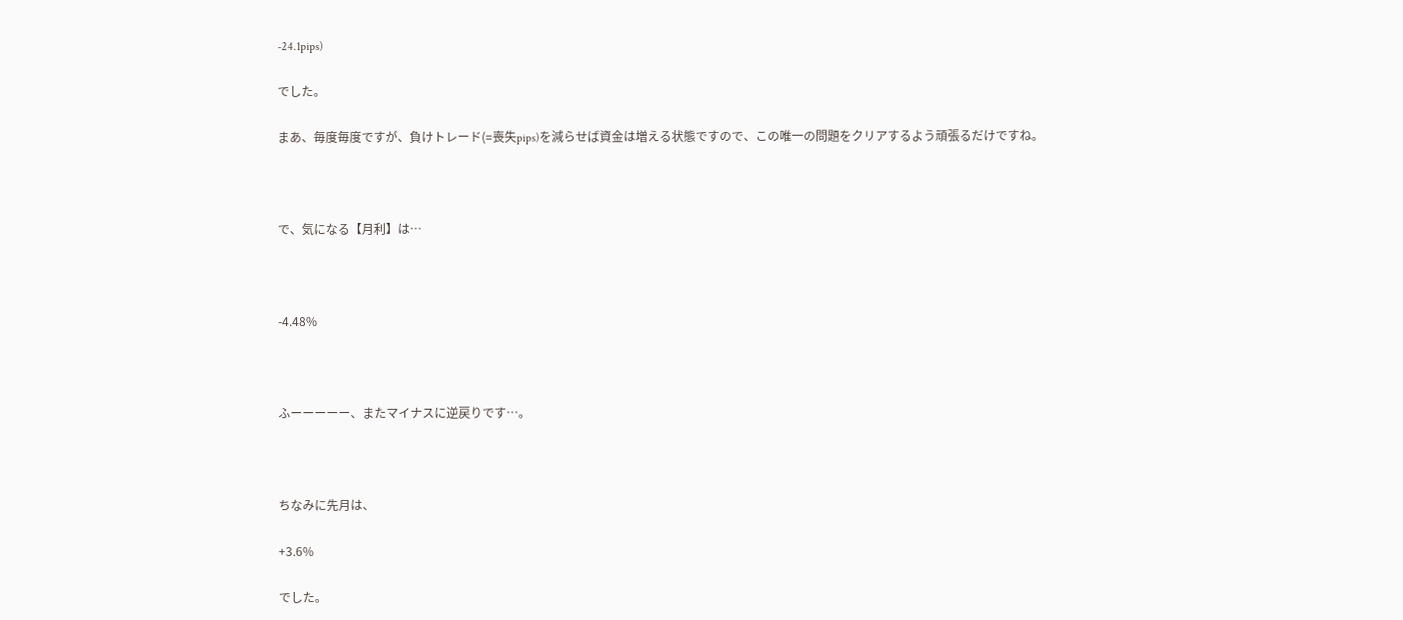-24.1pips)

でした。

まあ、毎度毎度ですが、負けトレード(=喪失pips)を減らせば資金は増える状態ですので、この唯一の問題をクリアするよう頑張るだけですね。



で、気になる【月利】は…



-4.48%



ふーーーーー、またマイナスに逆戻りです…。



ちなみに先月は、

+3.6%

でした。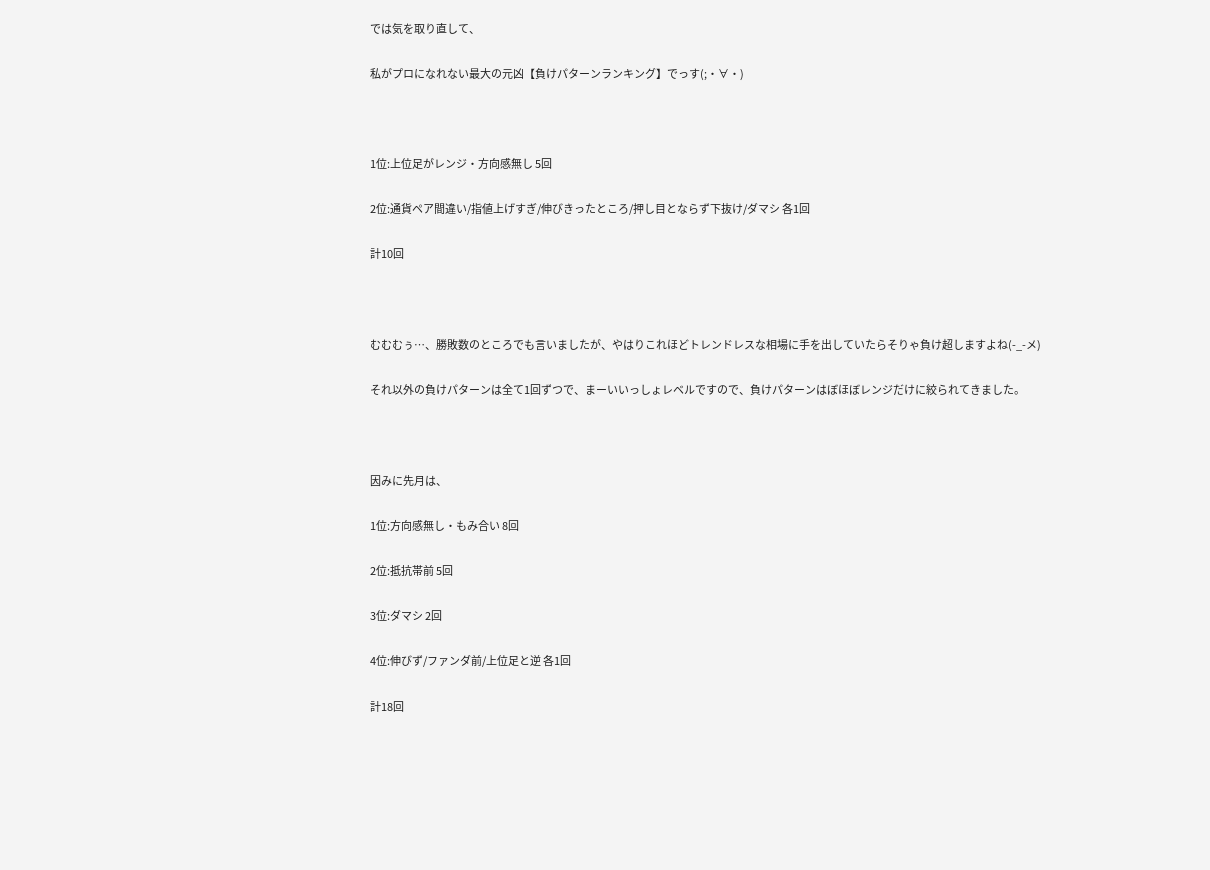では気を取り直して、

私がプロになれない最大の元凶【負けパターンランキング】でっす(;・∀・)



1位:上位足がレンジ・方向感無し 5回

2位:通貨ペア間違い/指値上げすぎ/伸びきったところ/押し目とならず下抜け/ダマシ 各1回

計10回



むむむぅ…、勝敗数のところでも言いましたが、やはりこれほどトレンドレスな相場に手を出していたらそりゃ負け超しますよね(-_-メ)

それ以外の負けパターンは全て1回ずつで、まーいいっしょレベルですので、負けパターンはぼほぼレンジだけに絞られてきました。



因みに先月は、

1位:方向感無し・もみ合い 8回

2位:抵抗帯前 5回

3位:ダマシ 2回

4位:伸びず/ファンダ前/上位足と逆 各1回

計18回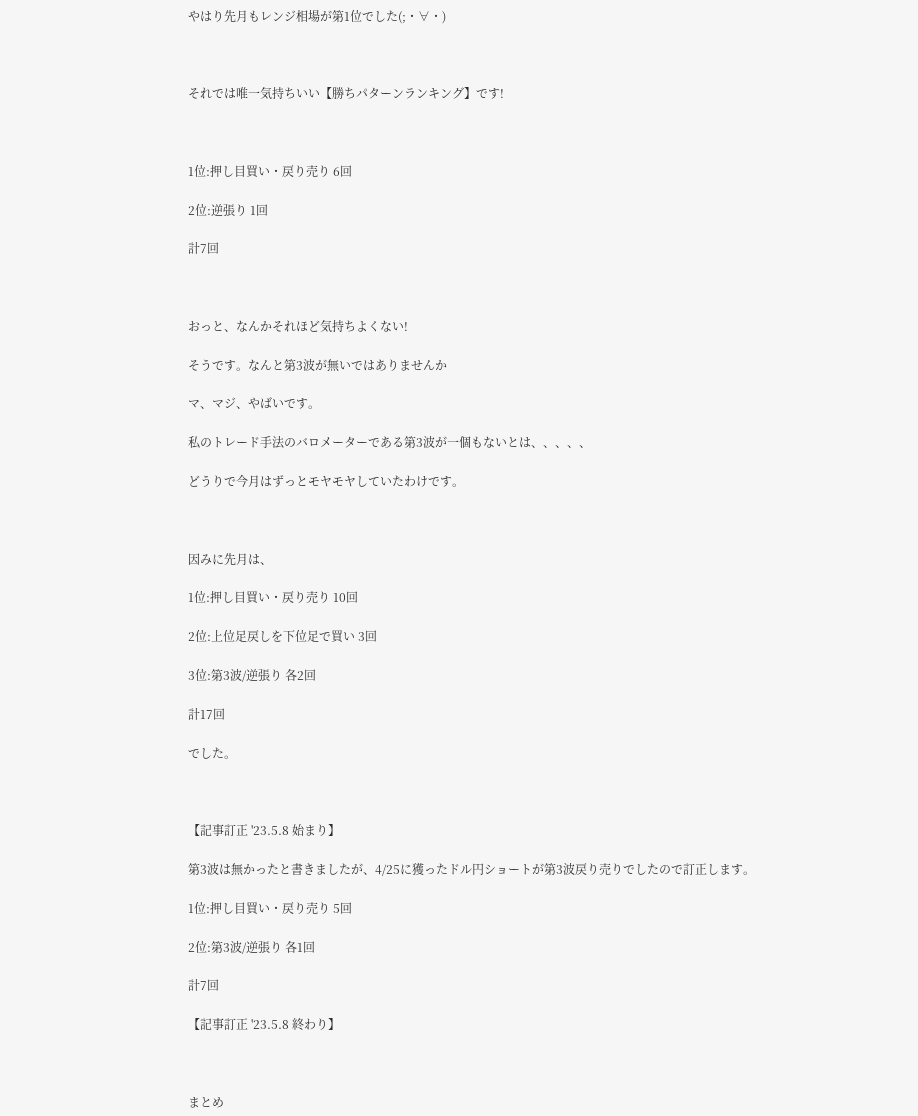やはり先月もレンジ相場が第1位でした(;・∀・)



それでは唯一気持ちいい【勝ちパターンランキング】です!



1位:押し目買い・戻り売り 6回

2位:逆張り 1回

計7回



おっと、なんかそれほど気持ちよくない!

そうです。なんと第3波が無いではありませんか

マ、マジ、やばいです。

私のトレード手法のバロメーターである第3波が一個もないとは、、、、、

どうりで今月はずっとモヤモヤしていたわけです。



因みに先月は、

1位:押し目買い・戻り売り 10回

2位:上位足戻しを下位足で買い 3回

3位:第3波/逆張り 各2回

計17回

でした。



【記事訂正 '23.5.8 始まり】

第3波は無かったと書きましたが、4/25に獲ったドル円ショートが第3波戻り売りでしたので訂正します。

1位:押し目買い・戻り売り 5回

2位:第3波/逆張り 各1回

計7回

【記事訂正 '23.5.8 終わり】



まとめ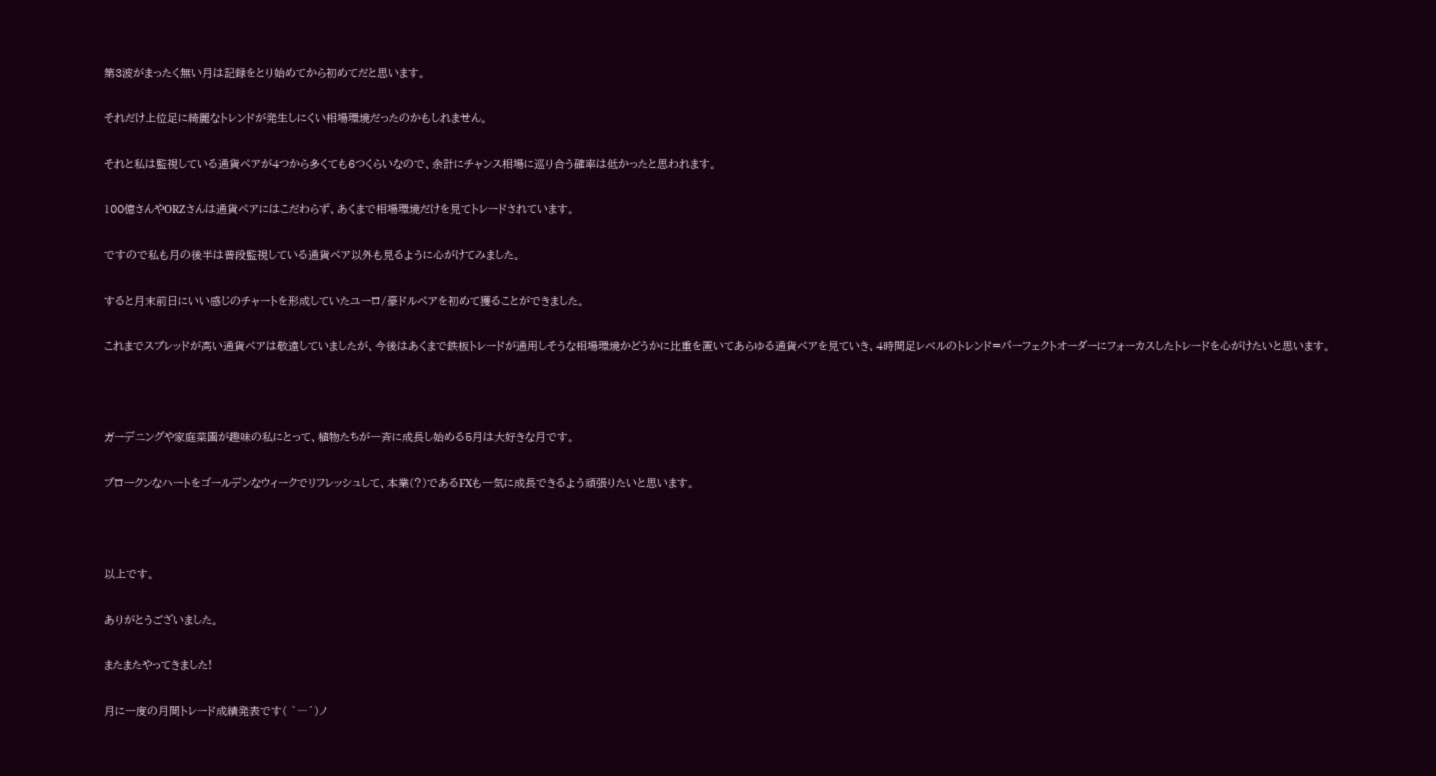第3波がまったく無い月は記録をとり始めてから初めてだと思います。

それだけ上位足に綺麗なトレンドが発生しにくい相場環境だったのかもしれません。

それと私は監視している通貨ペアが4つから多くても6つくらいなので、余計にチャンス相場に巡り合う確率は低かったと思われます。

100億さんやORZさんは通貨ペアにはこだわらず、あくまで相場環境だけを見てトレードされています。

ですので私も月の後半は普段監視している通貨ペア以外も見るように心がけてみました。

すると月末前日にいい感じのチャートを形成していたユーロ/豪ドルペアを初めて獲ることができました。

これまでスプレッドが高い通貨ペアは敬遠していましたが、今後はあくまで鉄板トレードが通用しそうな相場環境かどうかに比重を置いてあらゆる通貨ペアを見ていき、4時間足レベルのトレンド=パーフェクトオーダーにフォーカスしたトレードを心がけたいと思います。



ガーデニングや家庭菜園が趣味の私にとって、植物たちが一斉に成長し始める5月は大好きな月です。

ブロークンなハートをゴールデンなウィークでリフレッシュして、本業(?)であるFXも一気に成長できるよう頑張りたいと思います。



以上です。

ありがとうございました。

またまたやってきました!

月に一度の月間トレード成績発表です( `―´)ノ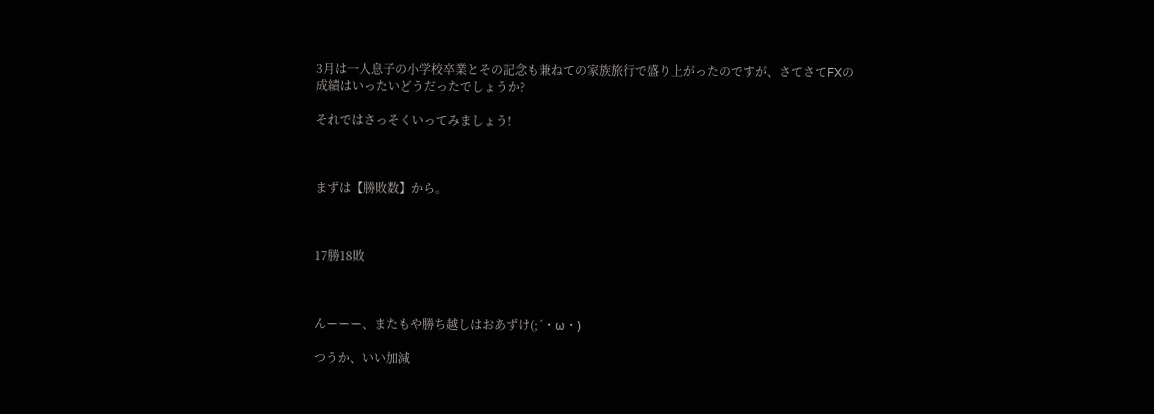3月は一人息子の小学校卒業とその記念も兼ねての家族旅行で盛り上がったのですが、さてさてFXの成績はいったいどうだったでしょうか?

それではさっそくいってみましょう!



まずは【勝敗数】から。



17勝18敗



んーーー、またもや勝ち越しはおあずけ(;´・ω・)

つうか、いい加減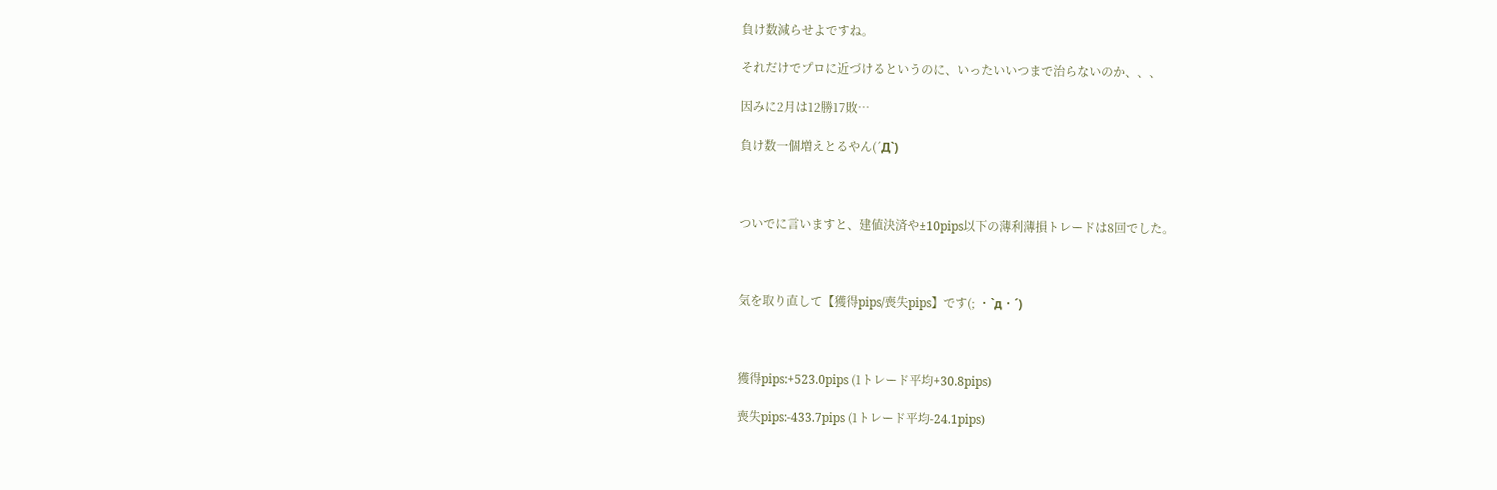負け数減らせよですね。

それだけでプロに近づけるというのに、いったいいつまで治らないのか、、、

因みに2月は12勝17敗…

負け数一個増えとるやん(´Д`)



ついでに言いますと、建値決済や±10pips以下の薄利薄損トレードは8回でした。



気を取り直して【獲得pips/喪失pips】です(; ・`д・´)



獲得pips:+523.0pips (1トレード平均+30.8pips)

喪失pips:-433.7pips (1トレード平均-24.1pips)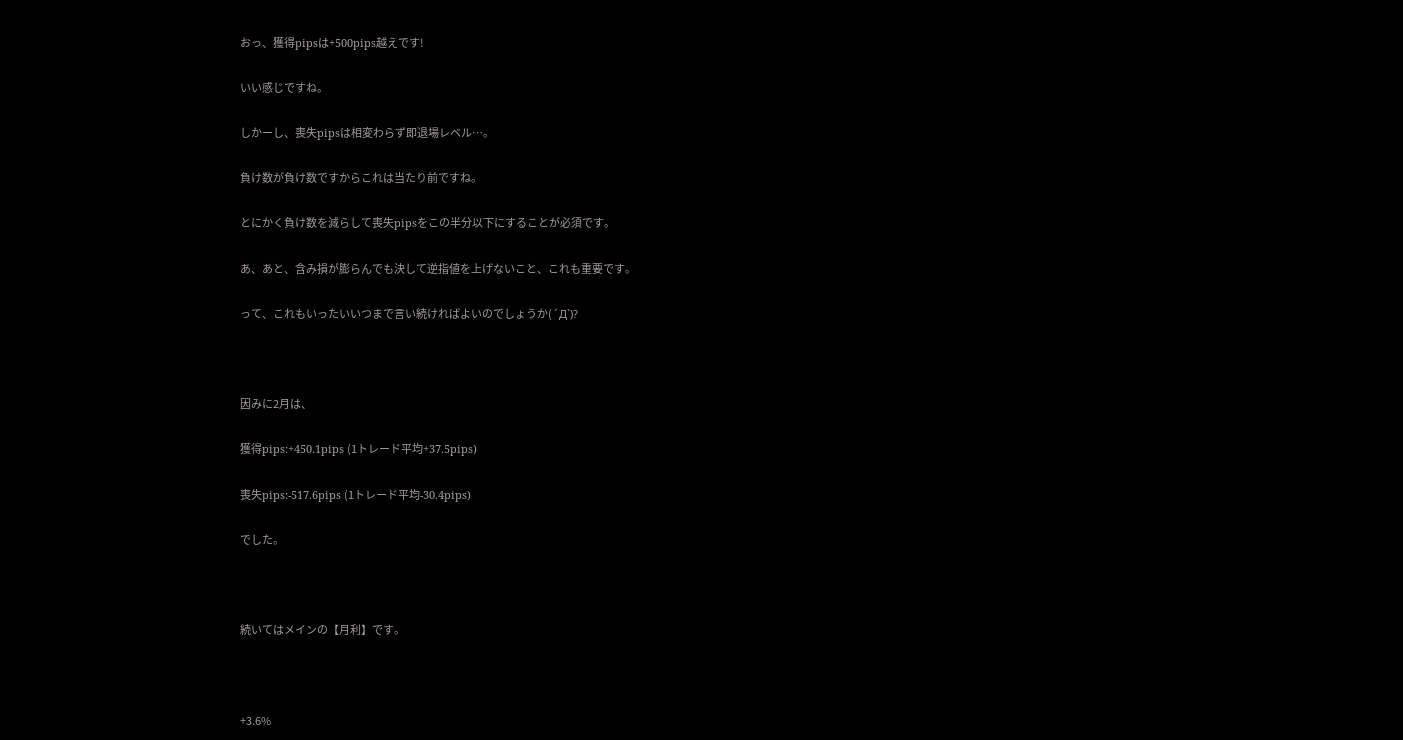おっ、獲得pipsは+500pips越えです!

いい感じですね。

しかーし、喪失pipsは相変わらず即退場レベル…。

負け数が負け数ですからこれは当たり前ですね。

とにかく負け数を減らして喪失pipsをこの半分以下にすることが必須です。

あ、あと、含み損が膨らんでも決して逆指値を上げないこと、これも重要です。

って、これもいったいいつまで言い続ければよいのでしょうか(´Д`)?



因みに2月は、

獲得pips:+450.1pips (1トレード平均+37.5pips)

喪失pips:-517.6pips (1トレード平均-30.4pips)

でした。



続いてはメインの【月利】です。



+3.6%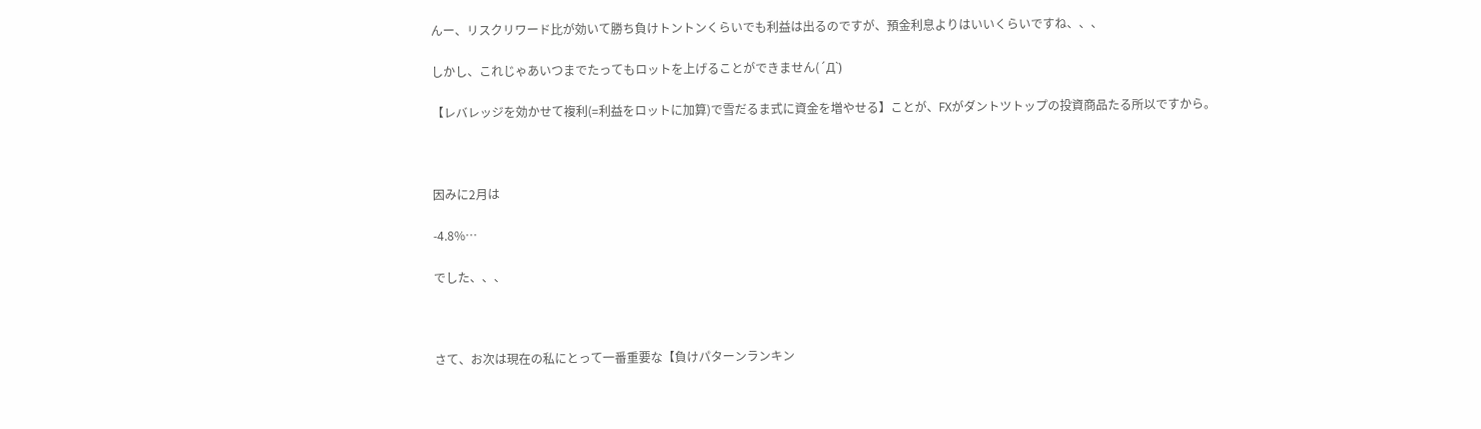んー、リスクリワード比が効いて勝ち負けトントンくらいでも利益は出るのですが、預金利息よりはいいくらいですね、、、

しかし、これじゃあいつまでたってもロットを上げることができません(´Д`)

【レバレッジを効かせて複利(=利益をロットに加算)で雪だるま式に資金を増やせる】ことが、FXがダントツトップの投資商品たる所以ですから。



因みに2月は

-4.8%…

でした、、、



さて、お次は現在の私にとって一番重要な【負けパターンランキン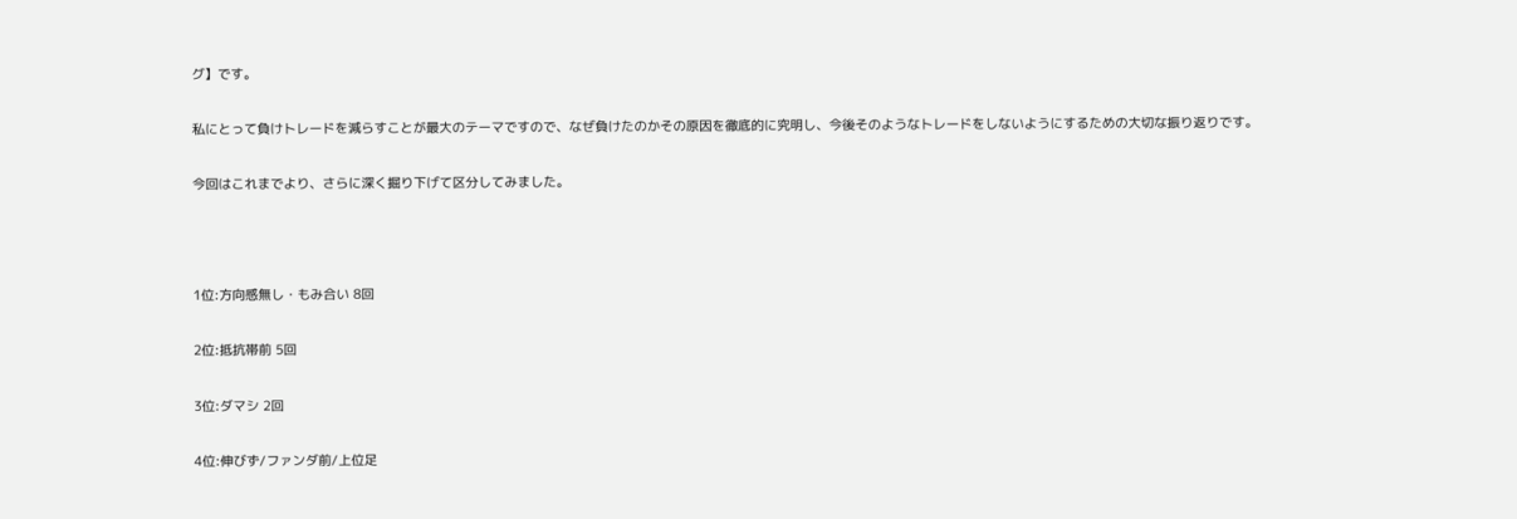グ】です。

私にとって負けトレードを減らすことが最大のテーマですので、なぜ負けたのかその原因を徹底的に究明し、今後そのようなトレードをしないようにするための大切な振り返りです。

今回はこれまでより、さらに深く掘り下げて区分してみました。



1位:方向感無し・もみ合い 8回

2位:抵抗帯前 5回

3位:ダマシ 2回

4位:伸びず/ファンダ前/上位足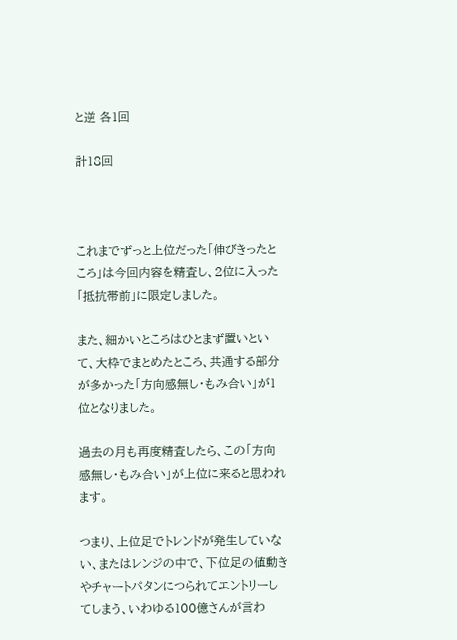と逆 各1回

計18回



これまでずっと上位だった「伸びきったところ」は今回内容を精査し、2位に入った「抵抗帯前」に限定しました。

また、細かいところはひとまず置いといて、大枠でまとめたところ、共通する部分が多かった「方向感無し・もみ合い」が1位となりました。

過去の月も再度精査したら、この「方向感無し・もみ合い」が上位に来ると思われます。

つまり、上位足でトレンドが発生していない、またはレンジの中で、下位足の値動きやチャートパタンにつられてエントリーしてしまう、いわゆる100億さんが言わ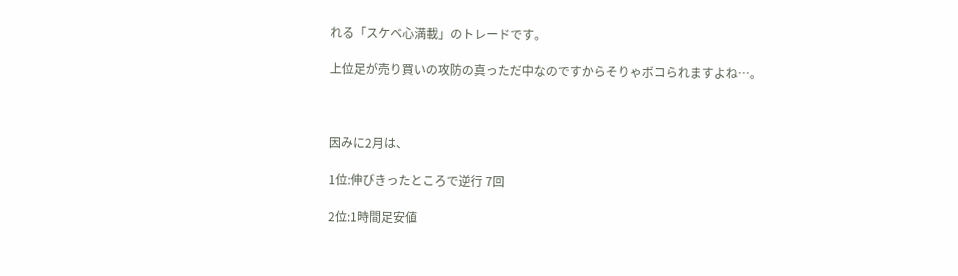れる「スケベ心満載」のトレードです。

上位足が売り買いの攻防の真っただ中なのですからそりゃボコられますよね…。



因みに2月は、

1位:伸びきったところで逆行 7回

2位:1時間足安値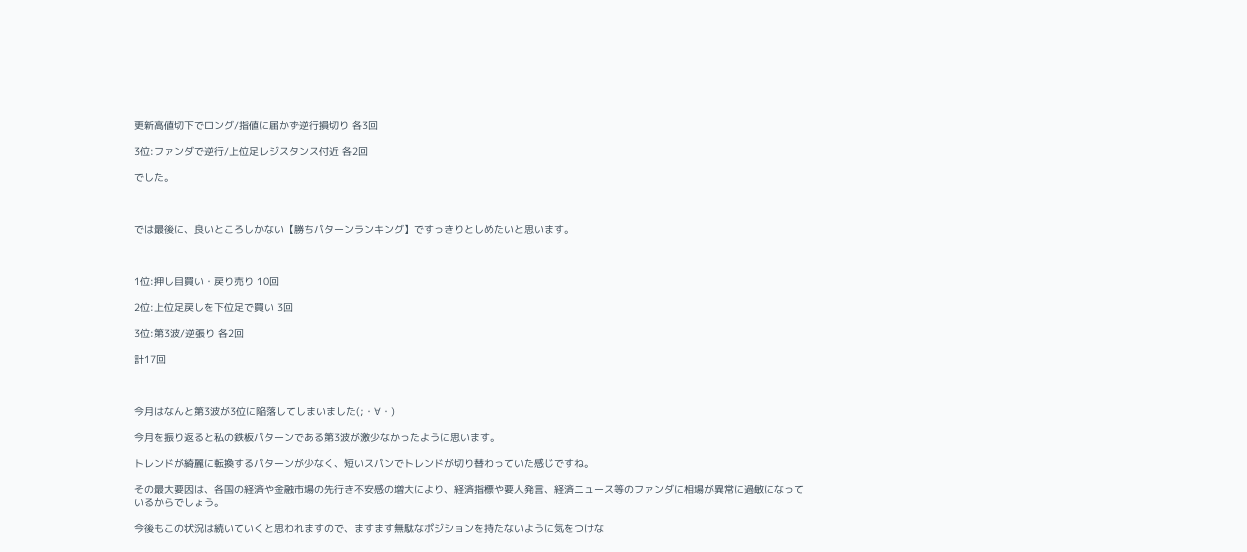更新高値切下でロング/指値に届かず逆行損切り 各3回

3位:ファンダで逆行/上位足レジスタンス付近 各2回

でした。



では最後に、良いところしかない【勝ちパターンランキング】ですっきりとしめたいと思います。



1位:押し目買い・戻り売り 10回

2位:上位足戻しを下位足で買い 3回

3位:第3波/逆張り 各2回

計17回



今月はなんと第3波が3位に陥落してしまいました(;・∀・)

今月を振り返ると私の鉄板パターンである第3波が激少なかったように思います。

トレンドが綺麗に転換するパターンが少なく、短いスパンでトレンドが切り替わっていた感じですね。

その最大要因は、各国の経済や金融市場の先行き不安感の増大により、経済指標や要人発言、経済ニュース等のファンダに相場が異常に過敏になっているからでしょう。

今後もこの状況は続いていくと思われますので、ますます無駄なポジションを持たないように気をつけな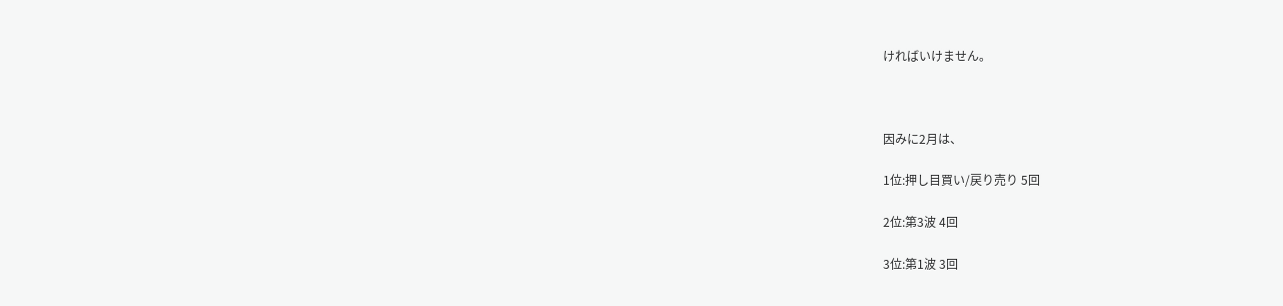ければいけません。



因みに2月は、

1位:押し目買い/戻り売り 5回

2位:第3波 4回

3位:第1波 3回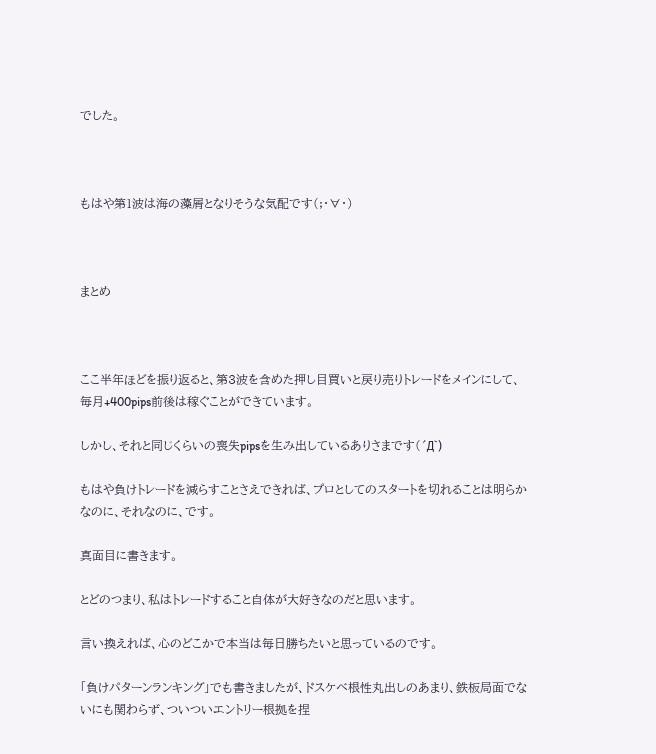でした。



もはや第1波は海の藻屑となりそうな気配です(;・∀・)



まとめ



ここ半年ほどを振り返ると、第3波を含めた押し目買いと戻り売りトレードをメインにして、毎月+400pips前後は稼ぐことができています。

しかし、それと同じくらいの喪失pipsを生み出しているありさまです(´Д`)

もはや負けトレードを減らすことさえできれば、プロとしてのスタートを切れることは明らかなのに、それなのに、です。

真面目に書きます。

とどのつまり、私はトレードすること自体が大好きなのだと思います。

言い換えれば、心のどこかで本当は毎日勝ちたいと思っているのです。

「負けパターンランキング」でも書きましたが、ドスケベ根性丸出しのあまり、鉄板局面でないにも関わらず、ついついエントリー根拠を捏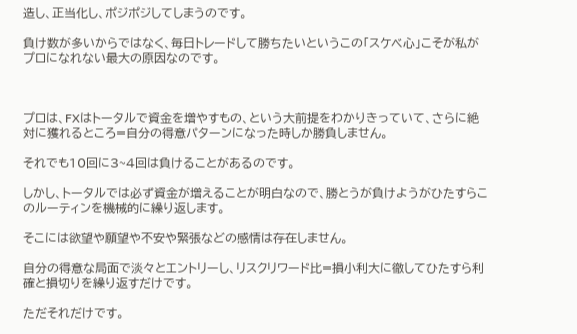造し、正当化し、ポジポジしてしまうのです。

負け数が多いからではなく、毎日トレードして勝ちたいというこの「スケベ心」こそが私がプロになれない最大の原因なのです。



プロは、FXはトータルで資金を増やすもの、という大前提をわかりきっていて、さらに絶対に獲れるところ=自分の得意パターンになった時しか勝負しません。

それでも10回に3~4回は負けることがあるのです。

しかし、トータルでは必ず資金が増えることが明白なので、勝とうが負けようがひたすらこのルーティンを機械的に繰り返します。

そこには欲望や願望や不安や緊張などの感情は存在しません。

自分の得意な局面で淡々とエントリーし、リスクリワード比=損小利大に徹してひたすら利確と損切りを繰り返すだけです。

ただそれだけです。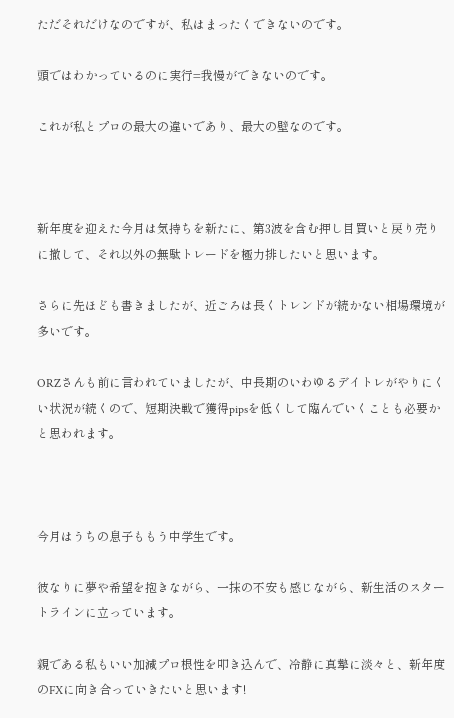ただそれだけなのですが、私はまったくできないのです。

頭ではわかっているのに実行=我慢ができないのです。

これが私とプロの最大の違いであり、最大の壁なのです。



新年度を迎えた今月は気持ちを新たに、第3波を含む押し目買いと戻り売りに撤して、それ以外の無駄トレードを極力排したいと思います。

さらに先ほども書きましたが、近ごろは長くトレンドが続かない相場環境が多いです。

ORZさんも前に言われていましたが、中長期のいわゆるデイトレがやりにくい状況が続くので、短期決戦で獲得pipsを低くして臨んでいくことも必要かと思われます。



今月はうちの息子ももう中学生です。

彼なりに夢や希望を抱きながら、一抹の不安も感じながら、新生活のスタートラインに立っています。

親である私もいい加減プロ根性を叩き込んで、冷静に真摯に淡々と、新年度のFXに向き合っていきたいと思います!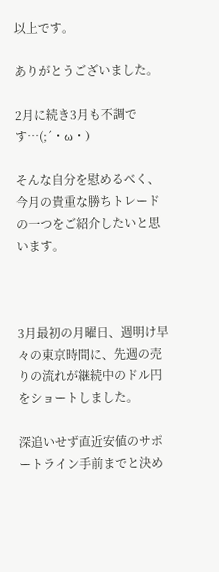以上です。

ありがとうございました。

2月に続き3月も不調です…(;´・ω・)

そんな自分を慰めるべく、今月の貴重な勝ちトレードの一つをご紹介したいと思います。



3月最初の月曜日、週明け早々の東京時間に、先週の売りの流れが継続中のドル円をショートしました。

深追いせず直近安値のサポートライン手前までと決め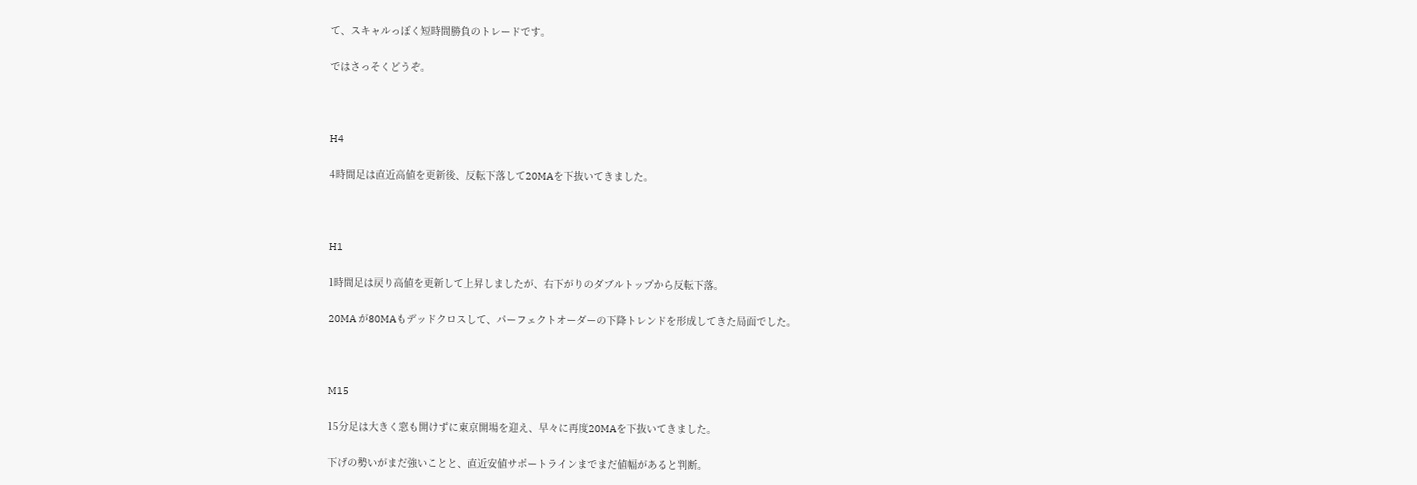て、スキャルっぽく短時間勝負のトレードです。

ではさっそくどうぞ。



H4

4時間足は直近高値を更新後、反転下落して20MAを下抜いてきました。



H1

1時間足は戻り高値を更新して上昇しましたが、右下がりのダブルトップから反転下落。

20MA が80MAもデッドクロスして、パーフェクトオーダーの下降トレンドを形成してきた局面でした。



M15

15分足は大きく窓も開けずに東京開場を迎え、早々に再度20MAを下抜いてきました。

下げの勢いがまだ強いことと、直近安値サポートラインまでまだ値幅があると判断。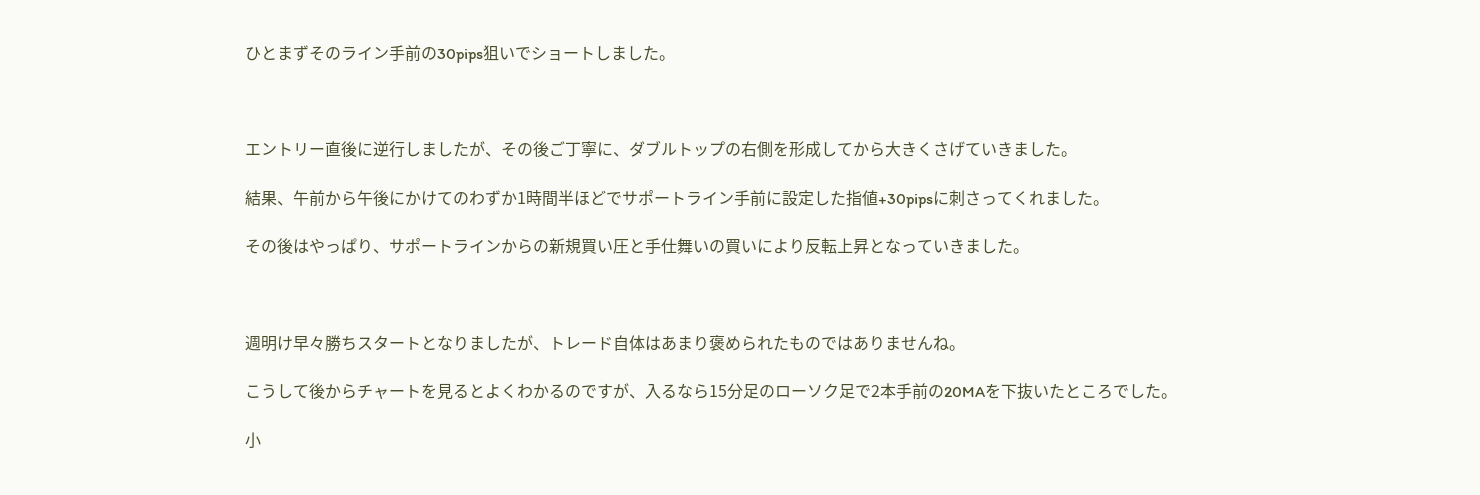ひとまずそのライン手前の30pips狙いでショートしました。



エントリー直後に逆行しましたが、その後ご丁寧に、ダブルトップの右側を形成してから大きくさげていきました。

結果、午前から午後にかけてのわずか1時間半ほどでサポートライン手前に設定した指値+30pipsに刺さってくれました。

その後はやっぱり、サポートラインからの新規買い圧と手仕舞いの買いにより反転上昇となっていきました。



週明け早々勝ちスタートとなりましたが、トレード自体はあまり褒められたものではありませんね。

こうして後からチャートを見るとよくわかるのですが、入るなら15分足のローソク足で2本手前の20MAを下抜いたところでした。

小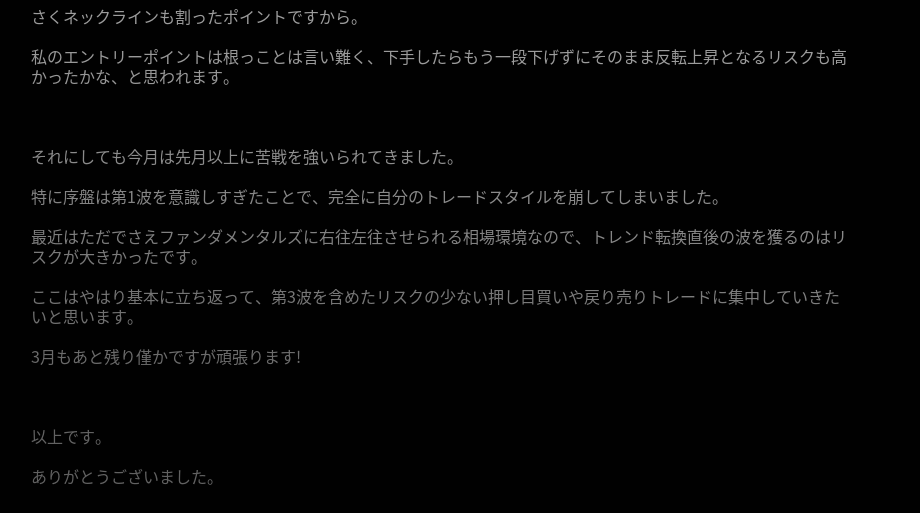さくネックラインも割ったポイントですから。

私のエントリーポイントは根っことは言い難く、下手したらもう一段下げずにそのまま反転上昇となるリスクも高かったかな、と思われます。



それにしても今月は先月以上に苦戦を強いられてきました。

特に序盤は第1波を意識しすぎたことで、完全に自分のトレードスタイルを崩してしまいました。

最近はただでさえファンダメンタルズに右往左往させられる相場環境なので、トレンド転換直後の波を獲るのはリスクが大きかったです。

ここはやはり基本に立ち返って、第3波を含めたリスクの少ない押し目買いや戻り売りトレードに集中していきたいと思います。

3月もあと残り僅かですが頑張ります!



以上です。

ありがとうございました。